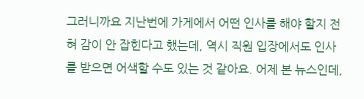그러니까요 지난번에 가게에서 어떤 인사를 해야 할지 전혀 감이 안 잡힌다고 했는데, 역시 직원 입장에서도 인사를 받으면 어색할 수도 있는 것 같아요. 어제 본 뉴스인데,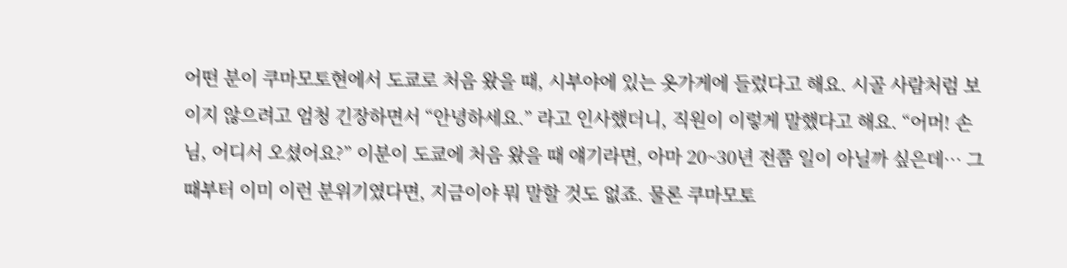어떤 분이 쿠마모토현에서 도쿄로 처음 왔을 때, 시부야에 있는 옷가게에 들렀다고 해요. 시골 사람처럼 보이지 않으려고 엄청 긴장하면서 “안녕하세요.” 라고 인사했더니, 직원이 이렇게 말했다고 해요. “어머! 손님, 어디서 오셨어요?” 이분이 도쿄에 처음 왔을 때 얘기라면, 아마 20~30년 전쯤 일이 아닐까 싶은데… 그때부터 이미 이런 분위기였다면, 지금이야 뭐 말할 것도 없죠. 물론 쿠마모토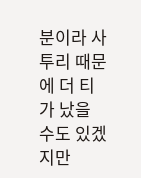분이라 사투리 때문에 더 티가 났을 수도 있겠지만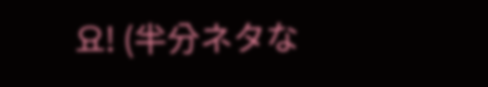요! (半分ネタな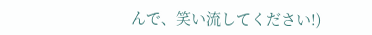んで、笑い流してください!)